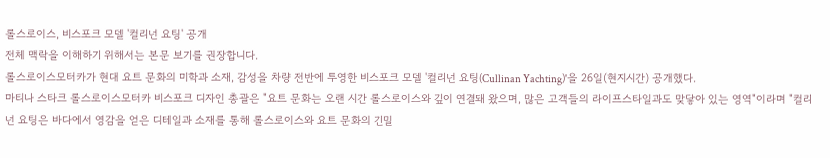롤스로이스, 비스포크 모델 '컬리넌 요팅' 공개
전체 맥락을 이해하기 위해서는 본문 보기를 권장합니다.
롤스로이스모터카가 현대 요트 문화의 미학과 소재, 감성을 차량 전반에 투영한 비스포크 모델 '컬리넌 요팅(Cullinan Yachting)'을 26일(현지시간) 공개했다.
마티나 스타크 롤스로이스모터카 비스포크 디자인 총괄은 "요트 문화는 오랜 시간 롤스로이스와 깊이 연결돼 왔으며, 많은 고객들의 라이프스타일과도 맞닿아 있는 영역"이라며 "컬리넌 요팅은 바다에서 영감을 얻은 디테일과 소재를 통해 롤스로이스와 요트 문화의 긴밀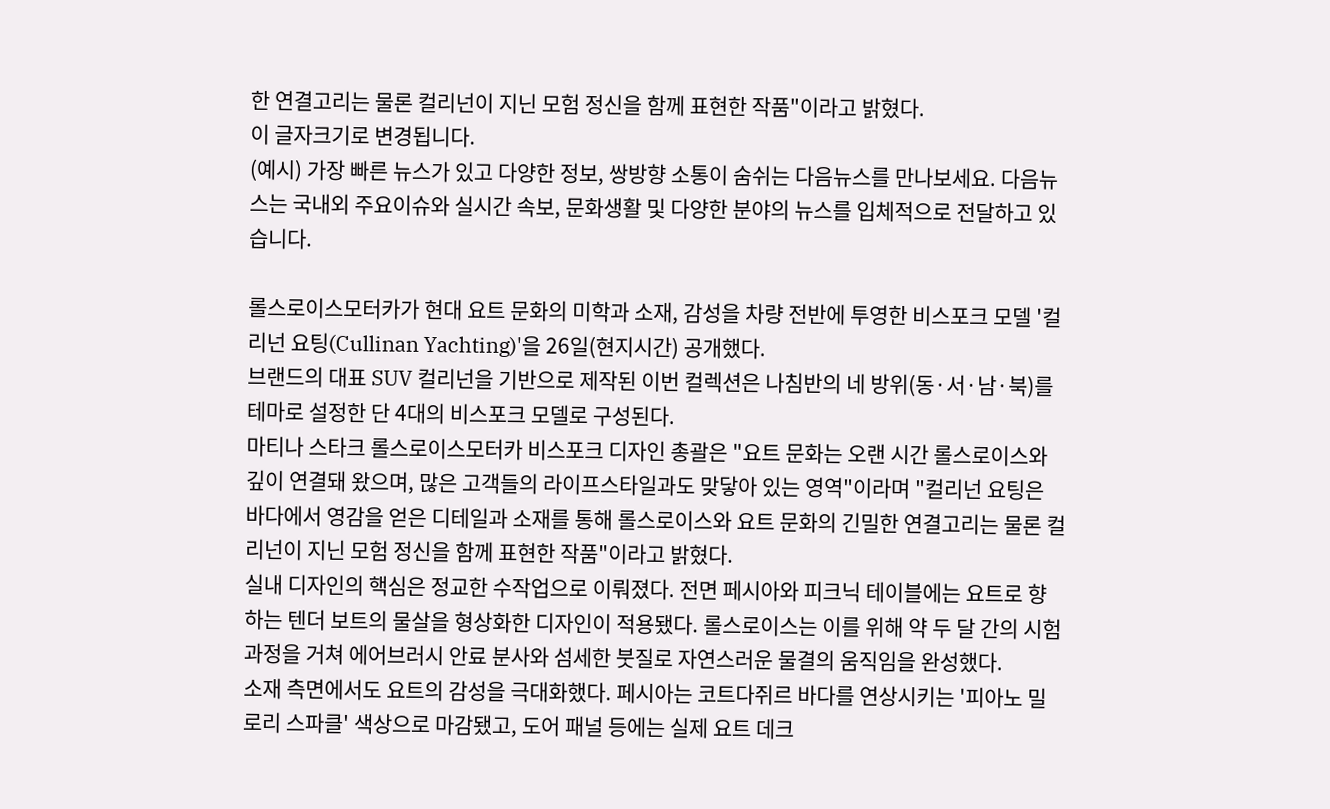한 연결고리는 물론 컬리넌이 지닌 모험 정신을 함께 표현한 작품"이라고 밝혔다.
이 글자크기로 변경됩니다.
(예시) 가장 빠른 뉴스가 있고 다양한 정보, 쌍방향 소통이 숨쉬는 다음뉴스를 만나보세요. 다음뉴스는 국내외 주요이슈와 실시간 속보, 문화생활 및 다양한 분야의 뉴스를 입체적으로 전달하고 있습니다.

롤스로이스모터카가 현대 요트 문화의 미학과 소재, 감성을 차량 전반에 투영한 비스포크 모델 '컬리넌 요팅(Cullinan Yachting)'을 26일(현지시간) 공개했다.
브랜드의 대표 SUV 컬리넌을 기반으로 제작된 이번 컬렉션은 나침반의 네 방위(동·서·남·북)를 테마로 설정한 단 4대의 비스포크 모델로 구성된다.
마티나 스타크 롤스로이스모터카 비스포크 디자인 총괄은 "요트 문화는 오랜 시간 롤스로이스와 깊이 연결돼 왔으며, 많은 고객들의 라이프스타일과도 맞닿아 있는 영역"이라며 "컬리넌 요팅은 바다에서 영감을 얻은 디테일과 소재를 통해 롤스로이스와 요트 문화의 긴밀한 연결고리는 물론 컬리넌이 지닌 모험 정신을 함께 표현한 작품"이라고 밝혔다.
실내 디자인의 핵심은 정교한 수작업으로 이뤄졌다. 전면 페시아와 피크닉 테이블에는 요트로 향하는 텐더 보트의 물살을 형상화한 디자인이 적용됐다. 롤스로이스는 이를 위해 약 두 달 간의 시험 과정을 거쳐 에어브러시 안료 분사와 섬세한 붓질로 자연스러운 물결의 움직임을 완성했다.
소재 측면에서도 요트의 감성을 극대화했다. 페시아는 코트다쥐르 바다를 연상시키는 '피아노 밀로리 스파클' 색상으로 마감됐고, 도어 패널 등에는 실제 요트 데크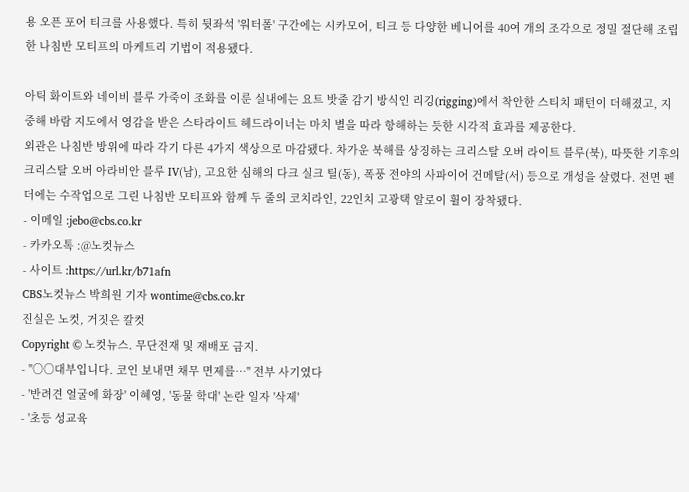용 오픈 포어 티크를 사용했다. 특히 뒷좌석 '워터폴' 구간에는 시카모어, 티크 등 다양한 베니어를 40여 개의 조각으로 정밀 절단해 조립한 나침반 모티프의 마케트리 기법이 적용됐다.

아틱 화이트와 네이비 블루 가죽이 조화를 이룬 실내에는 요트 밧줄 감기 방식인 리깅(rigging)에서 착안한 스티치 패턴이 더해졌고, 지중해 바람 지도에서 영감을 받은 스타라이트 헤드라이너는 마치 별을 따라 항해하는 듯한 시각적 효과를 제공한다.
외관은 나침반 방위에 따라 각기 다른 4가지 색상으로 마감됐다. 차가운 북해를 상징하는 크리스탈 오버 라이트 블루(북), 따뜻한 기후의 크리스탈 오버 아라비안 블루 IV(남), 고요한 심해의 다크 실크 틸(동), 폭풍 전야의 사파이어 건메탈(서) 등으로 개성을 살렸다. 전면 펜더에는 수작업으로 그린 나침반 모티프와 함께 두 줄의 코치라인, 22인치 고광택 알로이 휠이 장착됐다.
- 이메일 :jebo@cbs.co.kr
- 카카오톡 :@노컷뉴스
- 사이트 :https://url.kr/b71afn
CBS노컷뉴스 박희원 기자 wontime@cbs.co.kr
진실은 노컷, 거짓은 칼컷
Copyright © 노컷뉴스. 무단전재 및 재배포 금지.
- "○○대부입니다. 코인 보내면 채무 면제를…" 전부 사기였다
- '반려견 얼굴에 화장' 이혜영, '동물 학대' 논란 일자 '삭제'
- '초등 성교육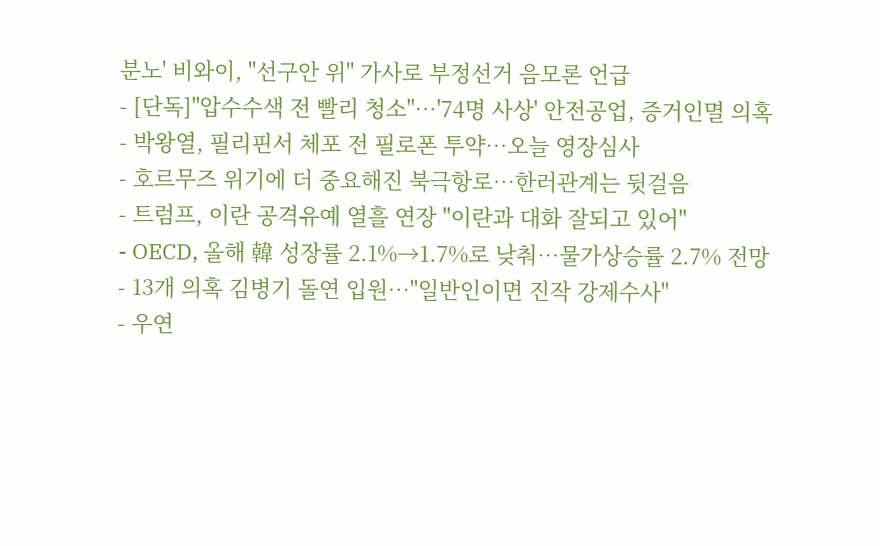분노' 비와이, "선구안 위" 가사로 부정선거 음모론 언급
- [단독]"압수수색 전 빨리 청소"…'74명 사상' 안전공업, 증거인멸 의혹
- 박왕열, 필리핀서 체포 전 필로폰 투약…오늘 영장심사
- 호르무즈 위기에 더 중요해진 북극항로…한러관계는 뒷걸음
- 트럼프, 이란 공격유예 열흘 연장 "이란과 대화 잘되고 있어"
- OECD, 올해 韓 성장률 2.1%→1.7%로 낮춰…물가상승률 2.7% 전망
- 13개 의혹 김병기 돌연 입원…"일반인이면 진작 강제수사"
- 우연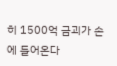히 1500억 금괴가 손에 들어온다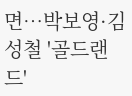면…박보영·김성철 '골드랜드'